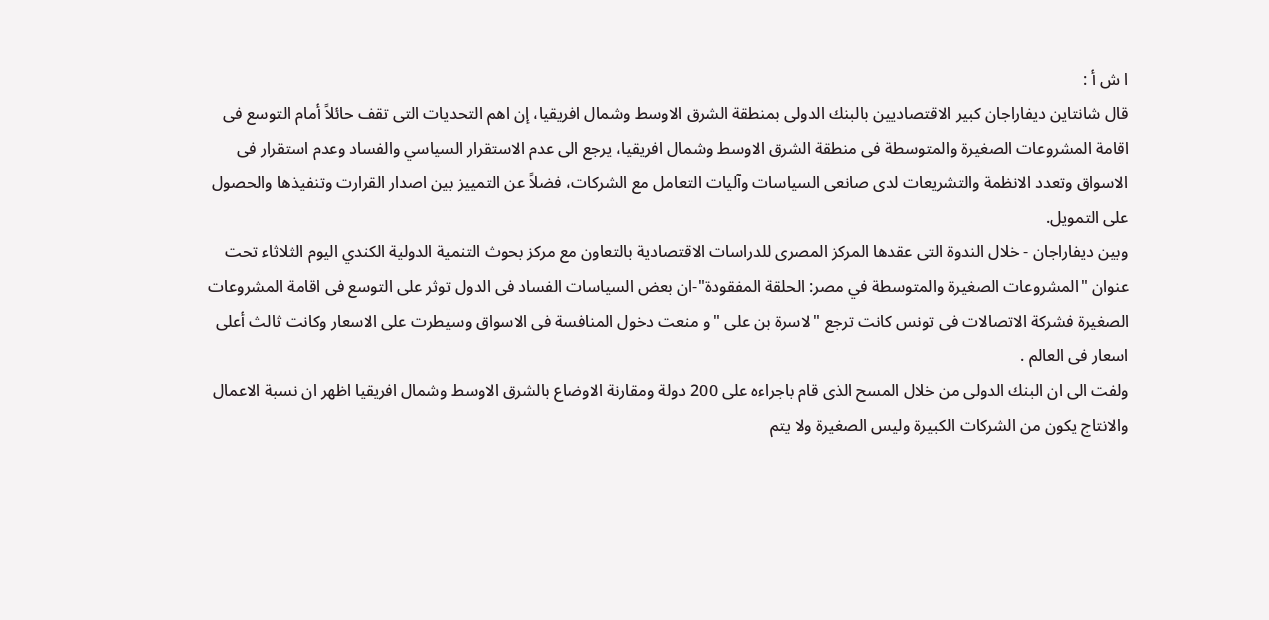ا ش أ :
قال شانتاين ديفاراجان كبير الاقتصاديين بالبنك الدولى بمنطقة الشرق الاوسط وشمال افريقيا، إن اهم التحديات التى تقف حائلاً أمام التوسع فى اقامة المشروعات الصغيرة والمتوسطة فى منطقة الشرق الاوسط وشمال افريقيا، يرجع الى عدم الاستقرار السياسي والفساد وعدم استقرار فى الاسواق وتعدد الانظمة والتشريعات لدى صانعى السياسات وآليات التعامل مع الشركات، فضلاً عن التمييز بين اصدار القرارت وتنفيذها والحصول على التمويل.
وبين ديفاراجان - خلال الندوة التى عقدها المركز المصرى للدراسات الاقتصادية بالتعاون مع مركز بحوث التنمية الدولية الكندي اليوم الثلاثاء تحت عنوان "المشروعات الصغيرة والمتوسطة في مصر: الحلقة المفقودة"-ان بعض السياسات الفساد فى الدول توثر على التوسع فى اقامة المشروعات الصغيرة فشركة الاتصالات فى تونس كانت ترجع "لاسرة بن على "و منعت دخول المنافسة فى الاسواق وسيطرت على الاسعار وكانت ثالث أعلى اسعار فى العالم .
ولفت الى ان البنك الدولى من خلال المسح الذى قام باجراءه على 200 دولة ومقارنة الاوضاع بالشرق الاوسط وشمال افريقيا اظهر ان نسبة الاعمال والانتاج يكون من الشركات الكبيرة وليس الصغيرة ولا يتم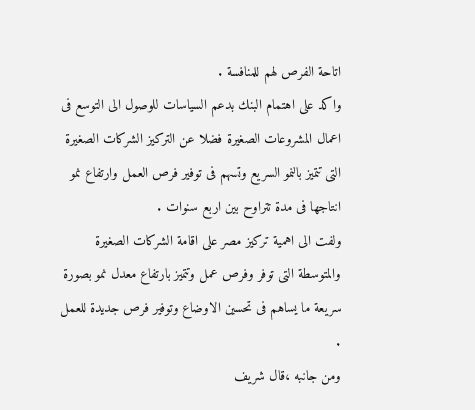اتاحة الفرص لهم للمنافسة .
واكد على اهتمام البنك بدعم السياسات للوصول الى التوسع فى اعمال المشروعات الصغيرة فضلا عن التركيز الشركات الصغيرة التى تتميز بالنمو السريع وتسهم فى توفير فرص العمل وارتفاع نمو انتاجها فى مدة تتراوح بين اربع سنوات .
ولفت الى اهمية تركيز مصر على اقامة الشركات الصغيرة والمتوسطة التى توفر وفرص عمل وتتميز بارتفاع معدل نمو بصورة سريعة ما يساهم فى تحسين الاوضاع وتوفير فرص جديدة للعمل .
ومن جانبه ،قال شريف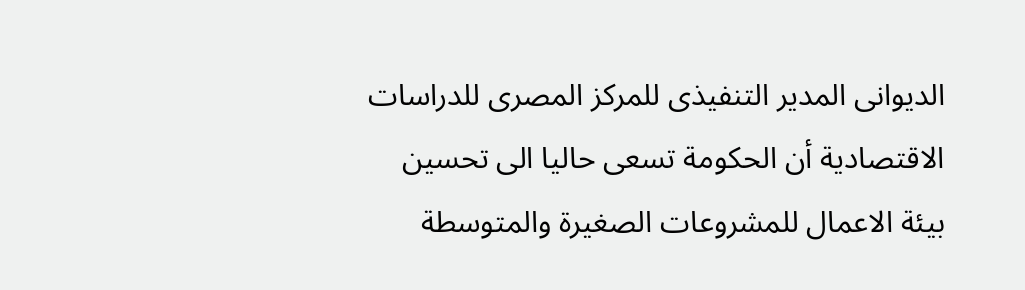الديوانى المدير التنفيذى للمركز المصرى للدراسات الاقتصادية أن الحكومة تسعى حاليا الى تحسين بيئة الاعمال للمشروعات الصغيرة والمتوسطة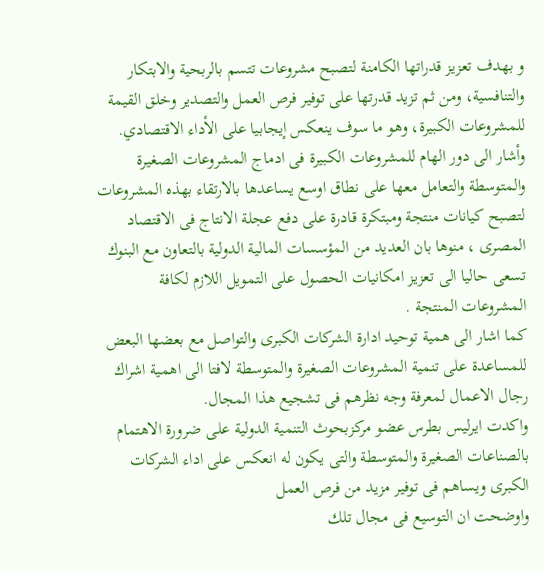و بهدف تعزيز قدراتها الكامنة لتصبح مشروعات تتسم بالربحية والابتكار والتنافسية، ومن ثم تزيد قدرتها على توفير فرص العمل والتصدير وخلق القيمة للمشروعات الكبيرة، وهو ما سوف ينعكس إيجابيا على الأداء الاقتصادي.
وأشار الى دور الهام للمشروعات الكبيرة فى ادماج المشروعات الصغيرة والمتوسطة والتعامل معها على نطاق اوسع يساعدها بالارتقاء بهذه المشروعات لتصبح كيانات منتجة ومبتكرة قادرة على دفع عجلة الانتاج فى الاقتصاد المصرى ، منوها بان العديد من المؤسسات المالية الدولية بالتعاون مع البنوك تسعى حاليا الى تعزيز امكانيات الحصول على التمويل اللازم لكافة المشروعات المنتجة .
كما اشار الى همية توحيد ادارة الشركات الكبرى والتواصل مع بعضها البعض للمساعدة على تنمية المشروعات الصغيرة والمتوسطة لافتا الى اهمية اشراك رجال الاعمال لمعرفة وجه نظرهم فى تشجيع هذا المجال.
واكدت ايرليس بطرس عضو مركزبحوث التنمية الدولية على ضرورة الاهتمام بالصناعات الصغيرة والمتوسطة والتى يكون له انعكس على اداء الشركات الكبرى ويساهم فى توفير مزيد من فرص العمل
واوضحت ان التوسيع فى مجال تلك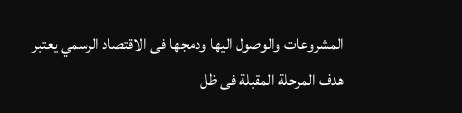المشروعات والوصول اليها ودمجها فى الاقتصاد الرسمي يعتبر هدف المرحلة المقبلة فى ظل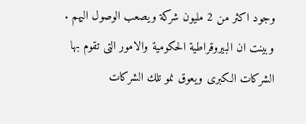وجود اكثر من 2 مليون شركة ويصعب الوصول اليهم .
وبينت ان البيروقراطية الحكومية والامور التى تقوم بها الشركات الكبرى ويعوق نمو تلك الشركات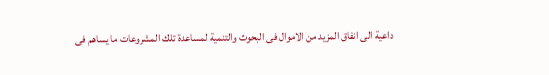داعية الى انفاق المزيد من الاموال فى البحوث والتنمية لمساعدة تلك المشروعات ما يساهم فى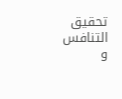تحقيق التنافس و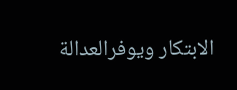الابتكار ويوفرالعدالة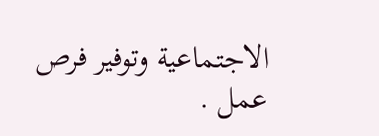الاجتماعية وتوفير فرص عمل .